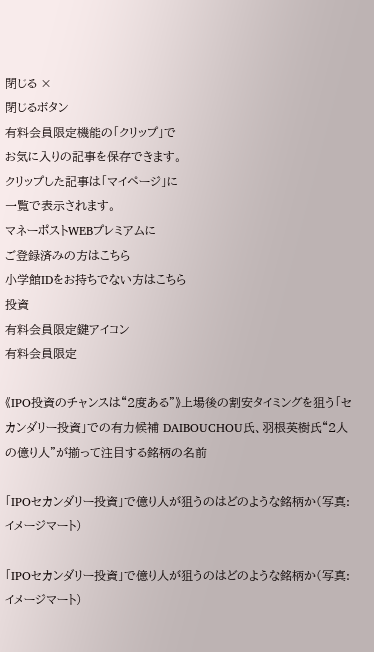閉じる ×
閉じるボタン
有料会員限定機能の「クリップ」で
お気に入りの記事を保存できます。
クリップした記事は「マイページ」に
一覧で表示されます。
マネーポストWEBプレミアムに
ご登録済みの方はこちら
小学館IDをお持ちでない方はこちら
投資
有料会員限定鍵アイコン
有料会員限定

《IPO投資のチャンスは“2度ある”》上場後の割安タイミングを狙う「セカンダリー投資」での有力候補 DAIBOUCHOU氏、羽根英樹氏“2人の億り人”が揃って注目する銘柄の名前

「IPOセカンダリー投資」で億り人が狙うのはどのような銘柄か(写真:イメージマート)

「IPOセカンダリー投資」で億り人が狙うのはどのような銘柄か(写真:イメージマート)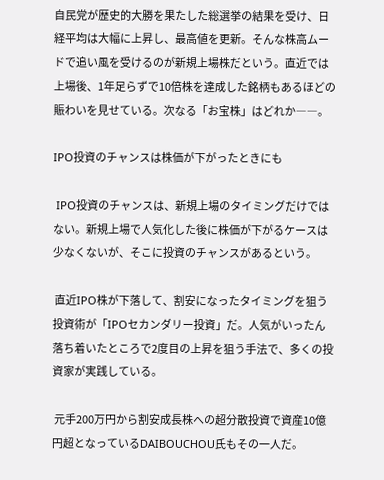自民党が歴史的大勝を果たした総選挙の結果を受け、日経平均は大幅に上昇し、最高値を更新。そんな株高ムードで追い風を受けるのが新規上場株だという。直近では上場後、1年足らずで10倍株を達成した銘柄もあるほどの賑わいを見せている。次なる「お宝株」はどれか――。

IPO投資のチャンスは株価が下がったときにも

 IPO投資のチャンスは、新規上場のタイミングだけではない。新規上場で人気化した後に株価が下がるケースは少なくないが、そこに投資のチャンスがあるという。

 直近IPO株が下落して、割安になったタイミングを狙う投資術が「IPOセカンダリー投資」だ。人気がいったん落ち着いたところで2度目の上昇を狙う手法で、多くの投資家が実践している。

 元手200万円から割安成長株への超分散投資で資産10億円超となっているDAIBOUCHOU氏もその一人だ。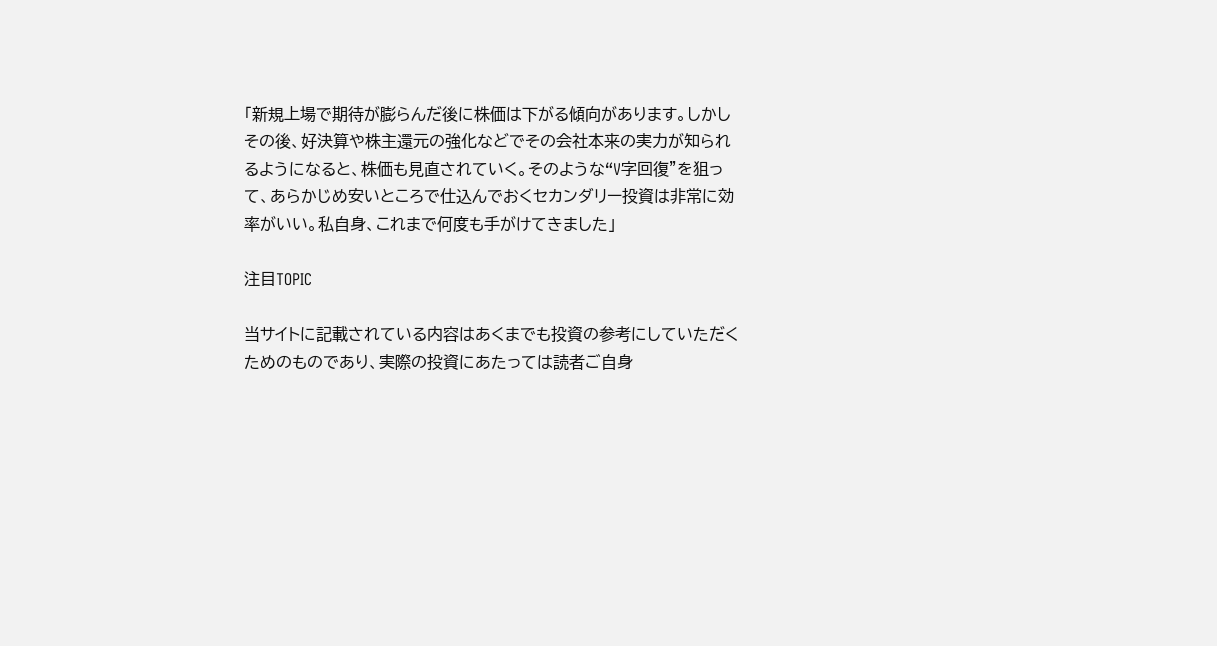「新規上場で期待が膨らんだ後に株価は下がる傾向があります。しかしその後、好決算や株主還元の強化などでその会社本来の実力が知られるようになると、株価も見直されていく。そのような“V字回復”を狙って、あらかじめ安いところで仕込んでおくセカンダリー投資は非常に効率がいい。私自身、これまで何度も手がけてきました」

注目TOPIC

当サイトに記載されている内容はあくまでも投資の参考にしていただくためのものであり、実際の投資にあたっては読者ご自身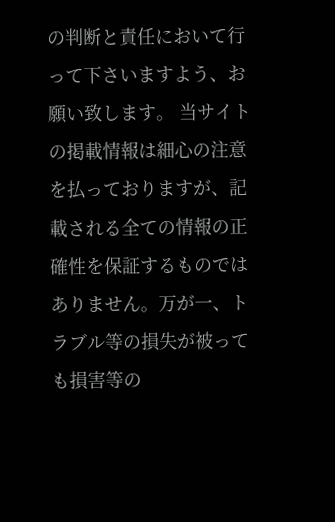の判断と責任において行って下さいますよう、お願い致します。 当サイトの掲載情報は細心の注意を払っておりますが、記載される全ての情報の正確性を保証するものではありません。万が一、トラブル等の損失が被っても損害等の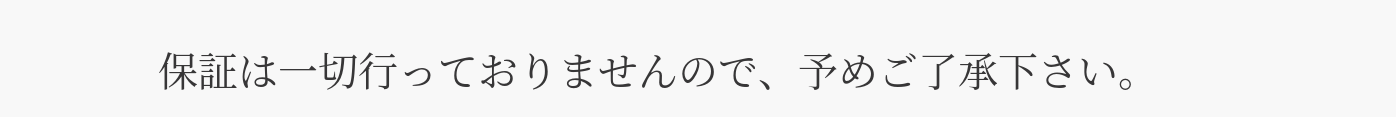保証は一切行っておりませんので、予めご了承下さい。